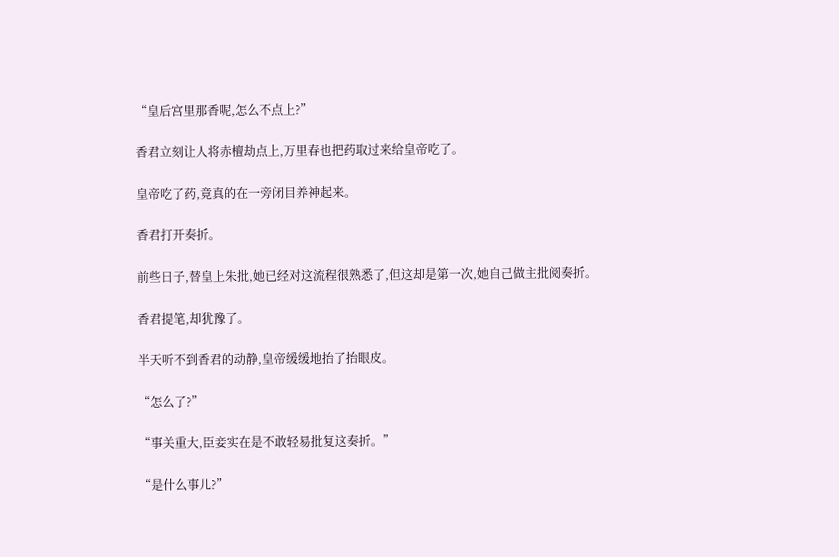“皇后宫里那香呢,怎么不点上?”

香君立刻让人将赤檀劫点上,万里春也把药取过来给皇帝吃了。

皇帝吃了药,竟真的在一旁闭目养神起来。

香君打开奏折。

前些日子,替皇上朱批,她已经对这流程很熟悉了,但这却是第一次,她自己做主批阅奏折。

香君提笔,却犹豫了。

半天听不到香君的动静,皇帝缓缓地抬了抬眼皮。

“怎么了?”

“事关重大,臣妾实在是不敢轻易批复这奏折。”

“是什么事儿?”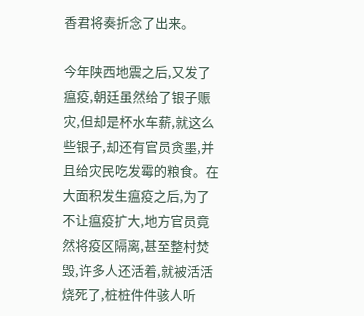香君将奏折念了出来。

今年陕西地震之后,又发了瘟疫,朝廷虽然给了银子赈灾,但却是杯水车薪,就这么些银子,却还有官员贪墨,并且给灾民吃发霉的粮食。在大面积发生瘟疫之后,为了不让瘟疫扩大,地方官员竟然将疫区隔离,甚至整村焚毁,许多人还活着,就被活活烧死了,桩桩件件骇人听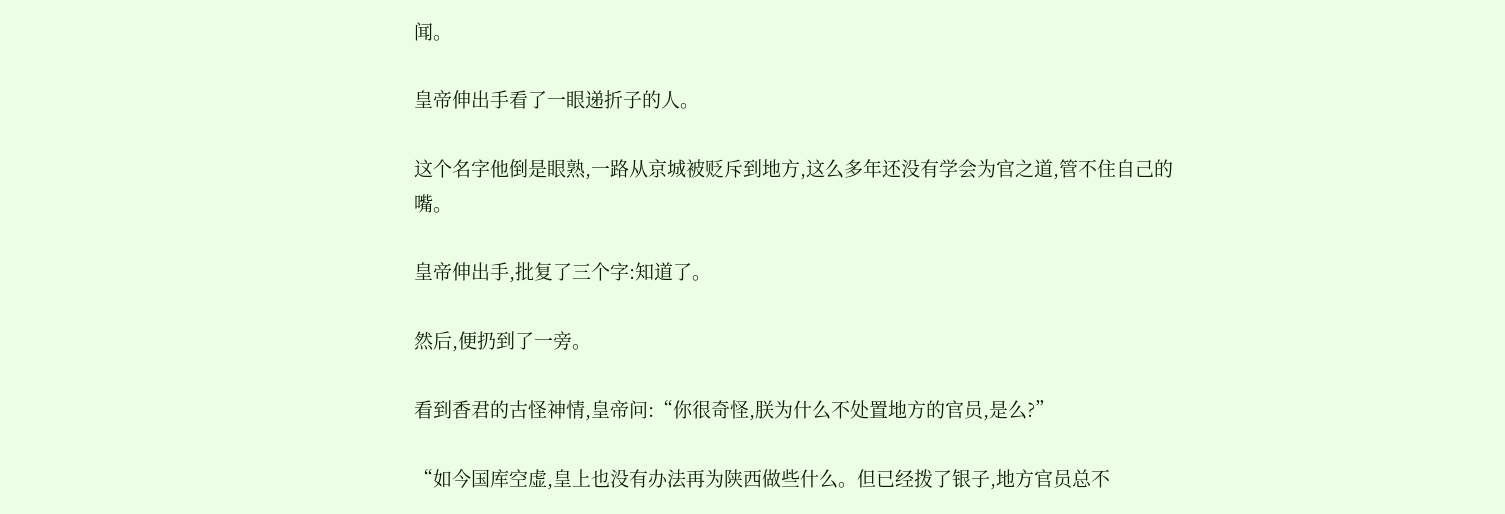闻。

皇帝伸出手看了一眼递折子的人。

这个名字他倒是眼熟,一路从京城被贬斥到地方,这么多年还没有学会为官之道,管不住自己的嘴。

皇帝伸出手,批复了三个字:知道了。

然后,便扔到了一旁。

看到香君的古怪神情,皇帝问:“你很奇怪,朕为什么不处置地方的官员,是么?”

“如今国库空虚,皇上也没有办法再为陕西做些什么。但已经拨了银子,地方官员总不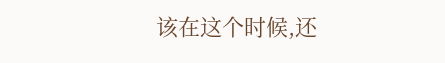该在这个时候,还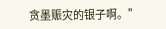贪墨赈灾的银子啊。”